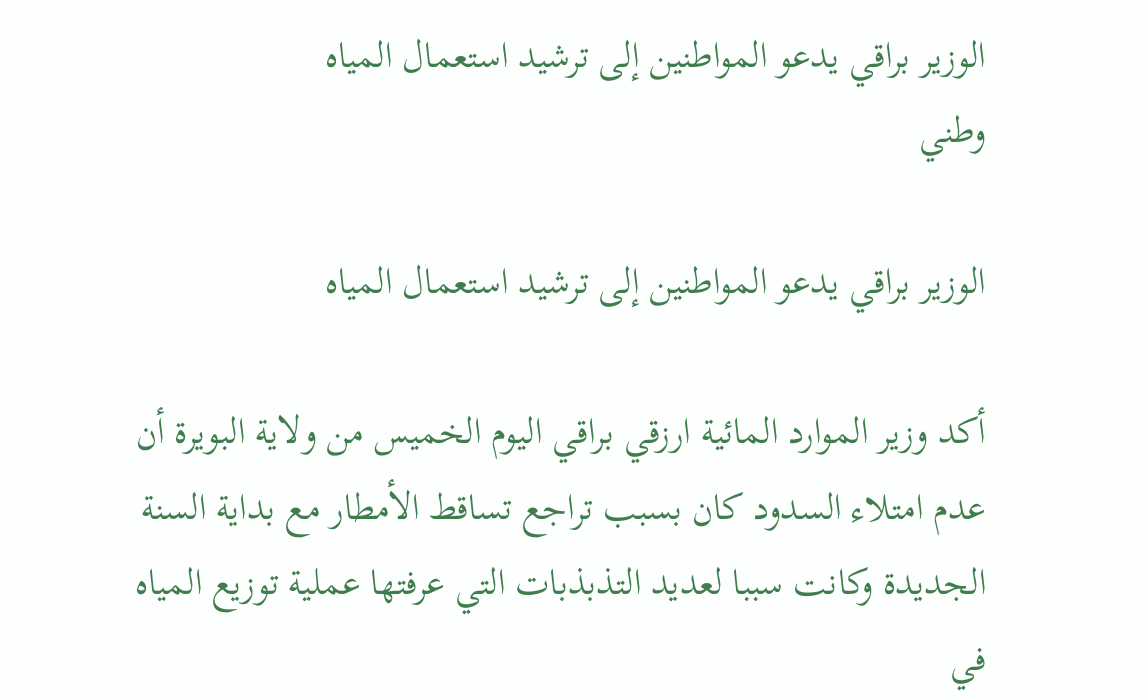الوزير براقي يدعو المواطنين إلى ترشيد استعمال المياه
وطني

الوزير براقي يدعو المواطنين إلى ترشيد استعمال المياه

أكد وزير الموارد المائية ارزقي براقي اليوم الخميس من ولاية البويرة أن عدم امتلاء السدود كان بسبب تراجع تساقط الأمطار مع بداية السنة الجديدة وكانت سببا لعديد التذبذبات التي عرفتها عملية توزيع المياه في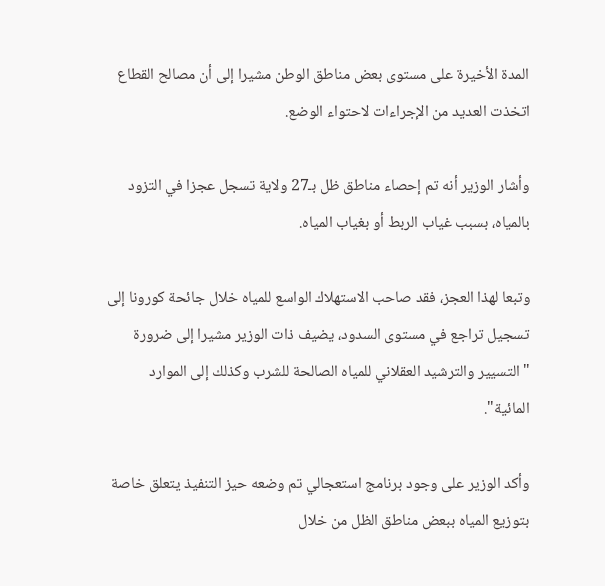المدة الأخيرة على مستوى بعض مناطق الوطن مشيرا إلى أن مصالح القطاع اتخذت العديد من الإجراءات لاحتواء الوضع.

وأشار الوزير أنه تم إحصاء مناطق ظل بـ27 ولاية تسجل عجزا في التزود بالمياه، بسبب غياب الربط أو بغياب المياه.

وتبعا لهذا العجز، فقد صاحب الاستهلاك الواسع للمياه خلال جائحة كورونا إلى تسجيل تراجع في مستوى السدود، يضيف ذات الوزير مشيرا إلى ضرورة  "التسيير والترشيد العقلاني للمياه الصالحة للشرب وكذلك إلى الموارد المائية".

وأكد الوزير على وجود برنامج استعجالي تم وضعه حيز التنفيذ يتعلق خاصة بتوزيع المياه ببعض مناطق الظل من خلال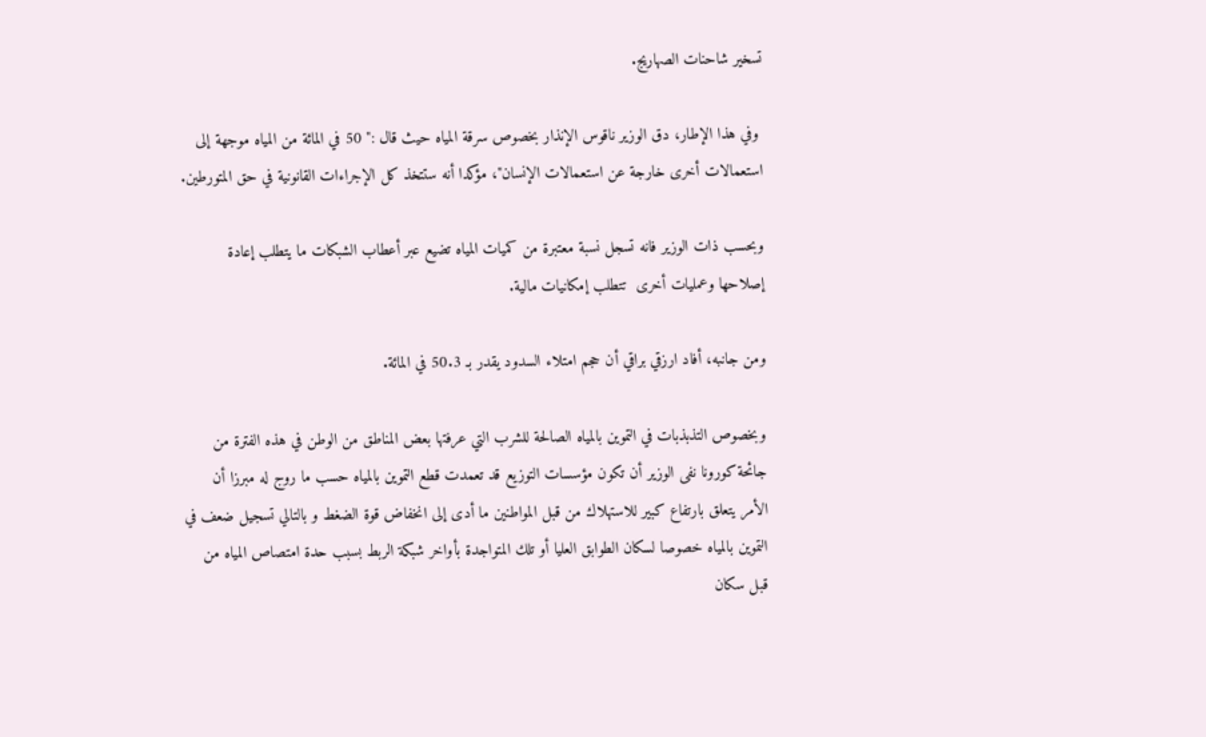تسخير شاحنات الصهاريج.

 وفي هذا الإطار، دق الوزير ناقوس الإنذار بخصوص سرقة المياه حيث قال :" 50 في المائة من المياه موجهة إلى استعمالات أخرى خارجة عن استعمالات الإنسان"، مؤكدا أنه ستتخذ كل الإجراءات القانونية في حق المتورطين.

وبحسب ذات الوزير فانه تسجل نسبة معتبرة من كميات المياه تضيع عبر أعطاب الشبكات ما يتطلب إعادة إصلاحها وعمليات أخرى  تتطلب إمكانيات مالية.

ومن جانبه، أفاد ارزقي براقي أن حجم امتلاء السدود يقدر بـ 50.3 في المائة.

وبخصوص التذبذبات في التموين بالمياه الصالحة للشرب التي عرفتها بعض المناطق من الوطن في هذه الفترة من جائحة كورونا نفى الوزير أن تكون مؤسسات التوزيع قد تعمدت قطع التموين بالمياه حسب ما روج له مبرزا أن الأمر يتعلق بارتفاع كبير للاستهلاك من قبل المواطنين ما أدى إلى انخفاض قوة الضغط و بالتالي تسجيل ضعف في التموين بالمياه خصوصا لسكان الطوابق العليا أو تلك المتواجدة بأواخر شبكة الربط بسبب حدة امتصاص المياه من قبل سكان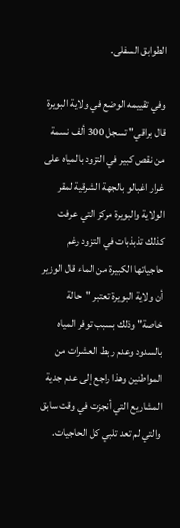الطوابق السفلى.

وفي تقييمه الوضع في ولاية البويرة قال براقي" تسجل 300 ألف نسمة من نقص كبير في التزود بالمياه على غرار اغبالو بالجهة الشرقية لمقر الولاية والبويرة مركز التي عرفت كذلك تذبذبات في التزود رغم حاجياتها الكبيرة من الماء قال الوزير  أن ولاية البويرة تعتبر "حالة خاصة" وذلك بسبب توفر المياه بالسدود وعدم ربط العشرات من المواطنين وهذا راجع إلى عدم جدية المشاريع التي أنجزت في وقت سابق والتي لم تعد تلبي كل الحاجيات.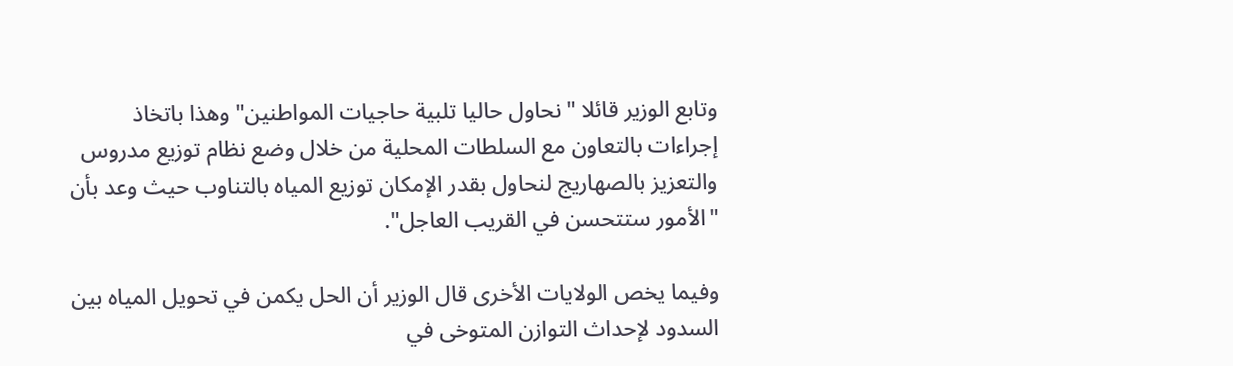وتابع الوزير قائلا " نحاول حاليا تلبية حاجيات المواطنين" وهذا باتخاذ إجراءات بالتعاون مع السلطات المحلية من خلال وضع نظام توزيع مدروس والتعزيز بالصهاريج لنحاول بقدر الإمكان توزيع المياه بالتناوب حيث وعد بأن  "الأمور ستتحسن في القريب العاجل".

وفيما يخص الولايات الأخرى قال الوزير أن الحل يكمن في تحويل المياه بين السدود لإحداث التوازن المتوخى في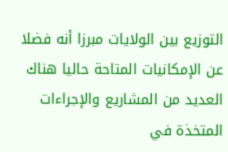التوزيع بين الولايات مبرزا أنه فضلا عن الإمكانيات المتاحة حاليا هناك العديد من المشاريع والإجراءات المتخذة في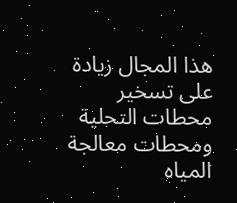هذا المجال زيادة على تسخير محطات التحلية ومحطات معالجة المياه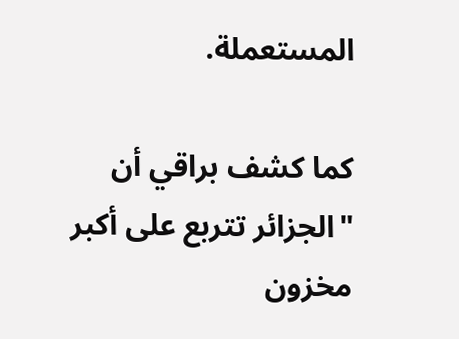المستعملة.

كما كشف براقي أن "الجزائر تتربع على أكبر مخزون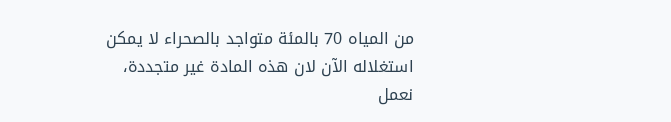من المياه 70 بالمئة متواجد بالصحراء لا يمكن استغلاله الآن لان هذه المادة غير متجددة، نعمل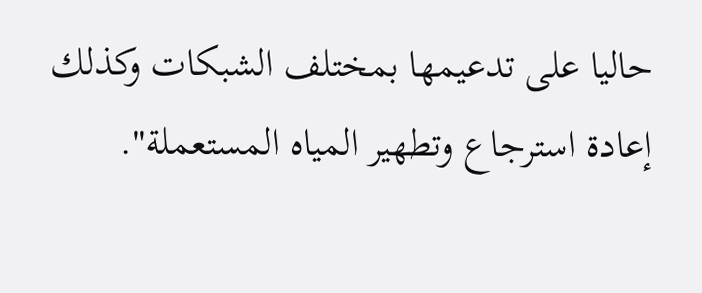حاليا على تدعيمها بمختلف الشبكات وكذلك إعادة استرجاع وتطهير المياه المستعملة".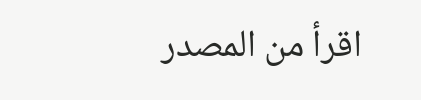اقرأ من المصدر